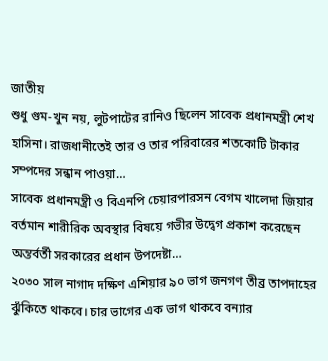জাতীয়
শুধু গুম-খুন নয়, লুটপাটের রানিও ছিলেন সাবেক প্রধানমন্ত্রী শেখ হাসিনা। রাজধানীতেই তার ও তার পরিবারের শতকোটি টাকার সম্পদের সন্ধান পাওয়া…
সাবেক প্রধানমন্ত্রী ও বিএনপি চেয়ারপারসন বেগম খালেদা জিয়ার বর্তমান শারীরিক অবস্থার বিষয়ে গভীর উদ্বেগ প্রকাশ করেছেন অন্তর্বর্তী সরকারের প্রধান উপদেষ্টা…
২০৩০ সাল নাগাদ দক্ষিণ এশিয়ার ৯০ ভাগ জনগণ তীব্র তাপদাহের ঝুঁকিতে থাকবে। চার ভাগের এক ভাগ থাকবে বন্যার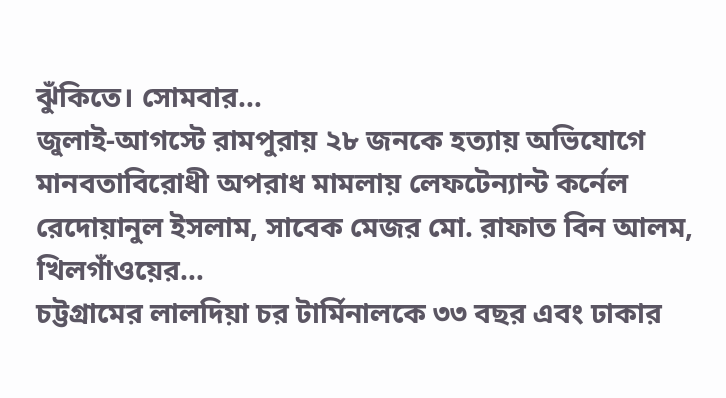ঝুঁকিতে। সোমবার…
জুলাই-আগস্টে রামপুরায় ২৮ জনকে হত্যায় অভিযোগে মানবতাবিরোধী অপরাধ মামলায় লেফটেন্যান্ট কর্নেল রেদোয়ানুল ইসলাম, সাবেক মেজর মো. রাফাত বিন আলম, খিলগাঁওয়ের…
চট্টগ্রামের লালদিয়া চর টার্মিনালকে ৩৩ বছর এবং ঢাকার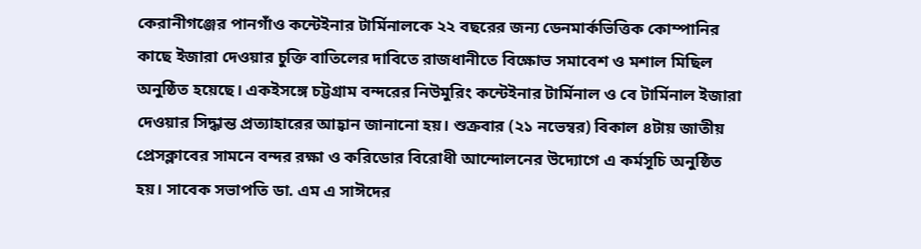কেরানীগঞ্জের পানগাঁও কন্টেইনার টার্মিনালকে ২২ বছরের জন্য ডেনমার্কভিত্তিক কোম্পানির কাছে ইজারা দেওয়ার চুক্তি বাতিলের দাবিতে রাজধানীতে বিক্ষোভ সমাবেশ ও মশাল মিছিল অনুষ্ঠিত হয়েছে। একইসঙ্গে চট্টগ্রাম বন্দরের নিউমুরিং কন্টেইনার টার্মিনাল ও বে টার্মিনাল ইজারা দেওয়ার সিদ্ধান্ত প্রত্যাহারের আহ্বান জানানো হয়। শুক্রবার (২১ নভেম্বর) বিকাল ৪টায় জাতীয় প্রেসক্লাবের সামনে বন্দর রক্ষা ও করিডোর বিরোধী আন্দোলনের উদ্যোগে এ কর্মসূচি অনুষ্ঠিত হয়। সাবেক সভাপতি ডা. এম এ সাঈদের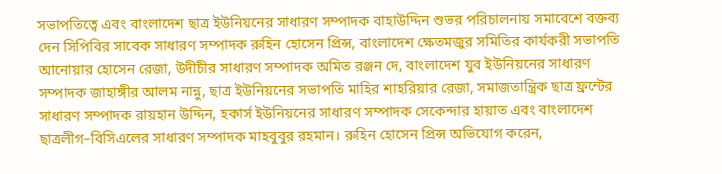সভাপতিত্বে এবং বাংলাদেশ ছাত্র ইউনিয়নের সাধারণ সম্পাদক বাহাউদ্দিন শুভর পরিচালনায় সমাবেশে বক্তব্য দেন সিপিবির সাবেক সাধারণ সম্পাদক রুহিন হোসেন প্রিন্স, বাংলাদেশ ক্ষেতমজুর সমিতির কার্যকরী সভাপতি আনোয়ার হোসেন রেজা, উদীচীর সাধারণ সম্পাদক অমিত রঞ্জন দে, বাংলাদেশ যুব ইউনিয়নের সাধারণ সম্পাদক জাহাঙ্গীর আলম নান্নু, ছাত্র ইউনিয়নের সভাপতি মাহির শাহরিয়ার রেজা, সমাজতান্ত্রিক ছাত্র ফ্রন্টের সাধারণ সম্পাদক রায়হান উদ্দিন, হকার্স ইউনিয়নের সাধারণ সম্পাদক সেকেন্দার হায়াত এবং বাংলাদেশ ছাত্রলীগ–বিসিএলের সাধারণ সম্পাদক মাহবুবুর রহমান। রুহিন হোসেন প্রিন্স অভিযোগ করেন,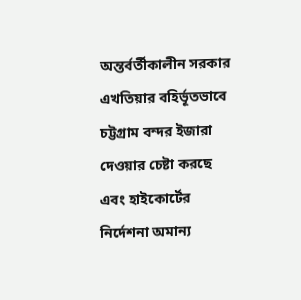অন্তর্বর্তীকালীন সরকার এখতিয়ার বহির্ভূতভাবে চট্টগ্রাম বন্দর ইজারা দেওয়ার চেষ্টা করছে এবং হাইকোর্টের নির্দেশনা অমান্য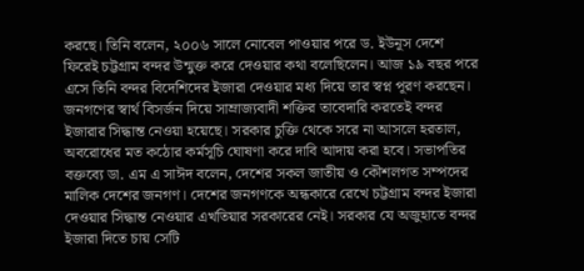করছে। তিনি বলেন, ২০০৬ সালে নোবেল পাওয়ার পরে ড. ইউনূস দেশে ফিরেই চট্টগ্রাম বন্দর উন্মুক্ত করে দেওয়ার কথা বলেছিলেন। আজ ১৯ বছর পরে এসে তিনি বন্দর বিদেশিদের ইজারা দেওয়ার মধ্য দিয়ে তার স্বপ্ন পূরণ করছেন। জনগণের স্বার্থ বিসর্জন দিয়ে সাম্রাজ্যবাদী শক্তির তাবেদারি করতেই বন্দর ইজারার সিদ্ধান্ত নেওয়া হয়েছে। সরকার চুক্তি থেকে সরে না আসলে হরতাল, অবরোধের মত কঠোর কর্মসূচি ঘোষণা করে দাবি আদায় করা হবে। সভাপতির বক্তব্যে ডা. এম এ সাঈদ বলেন, দেশের সকল জাতীয় ও কৌশলগত সম্পদের মালিক দেশের জনগণ। দেশের জনগণকে অন্ধকারে রেখে চট্টগ্রাম বন্দর ইজারা দেওয়ার সিদ্ধান্ত নেওয়ার এখতিয়ার সরকারের নেই। সরকার যে অজুহাতে বন্দর ইজারা দিতে চায় সেটি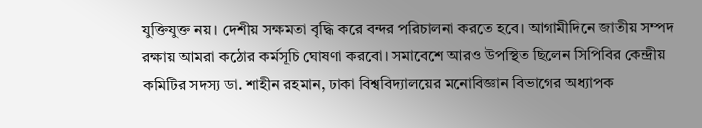যুক্তিযুক্ত নয়। দেশীয় সক্ষমতা বৃদ্ধি করে বন্দর পরিচালনা করতে হবে। আগামীদিনে জাতীয় সম্পদ রক্ষায় আমরা কঠোর কর্মসূচি ঘোষণা করবো। সমাবেশে আরও উপস্থিত ছিলেন সিপিবির কেন্দ্রীয় কমিটির সদস্য ডা. শাহীন রহমান, ঢাকা বিশ্ববিদ্যালয়ের মনোবিজ্ঞান বিভাগের অধ্যাপক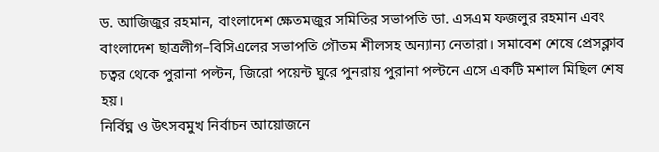ড. আজিজুর রহমান, বাংলাদেশ ক্ষেতমজুর সমিতির সভাপতি ডা. এসএম ফজলুর রহমান এবং বাংলাদেশ ছাত্রলীগ–বিসিএলের সভাপতি গৌতম শীলসহ অন্যান্য নেতারা। সমাবেশ শেষে প্রেসক্লাব চত্বর থেকে পুরানা পল্টন, জিরো পয়েন্ট ঘুরে পুনরায় পুরানা পল্টনে এসে একটি মশাল মিছিল শেষ হয়।
নির্বিঘ্ন ও উৎসবমুখ নির্বাচন আয়োজনে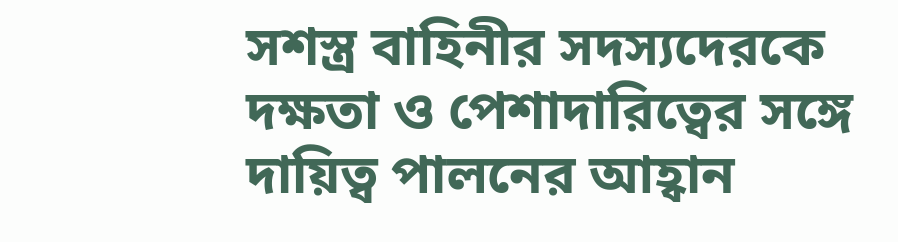সশস্ত্র বাহিনীর সদস্যদেরকে দক্ষতা ও পেশাদারিত্বের সঙ্গে দায়িত্ব পালনের আহ্বান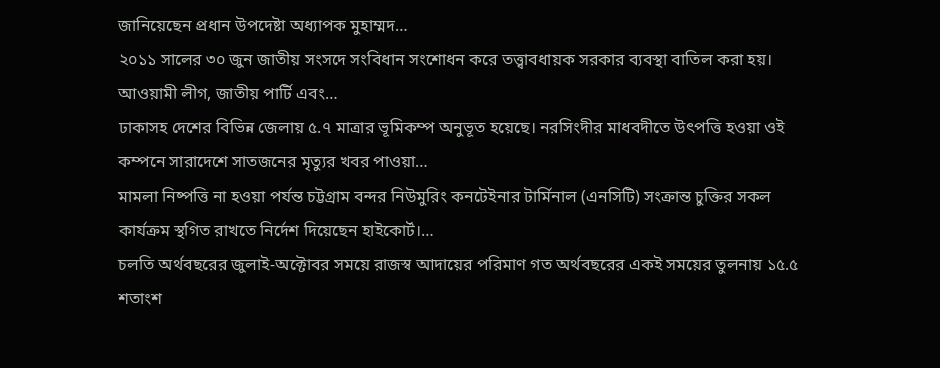জানিয়েছেন প্রধান উপদেষ্টা অধ্যাপক মুহাম্মদ…
২০১১ সালের ৩০ জুন জাতীয় সংসদে সংবিধান সংশোধন করে তত্ত্বাবধায়ক সরকার ব্যবস্থা বাতিল করা হয়। আওয়ামী লীগ, জাতীয় পার্টি এবং…
ঢাকাসহ দেশের বিভিন্ন জেলায় ৫.৭ মাত্রার ভূমিকম্প অনুভূত হয়েছে। নরসিংদীর মাধবদীতে উৎপত্তি হওয়া ওই কম্পনে সারাদেশে সাতজনের মৃত্যুর খবর পাওয়া…
মামলা নিষ্পত্তি না হওয়া পর্যন্ত চট্টগ্রাম বন্দর নিউমুরিং কনটেইনার টার্মিনাল (এনসিটি) সংক্রান্ত চুক্তির সকল কার্যক্রম স্থগিত রাখতে নির্দেশ দিয়েছেন হাইকোর্ট।…
চলতি অর্থবছরের জুলাই-অক্টোবর সময়ে রাজস্ব আদায়ের পরিমাণ গত অর্থবছরের একই সময়ের তুলনায় ১৫.৫ শতাংশ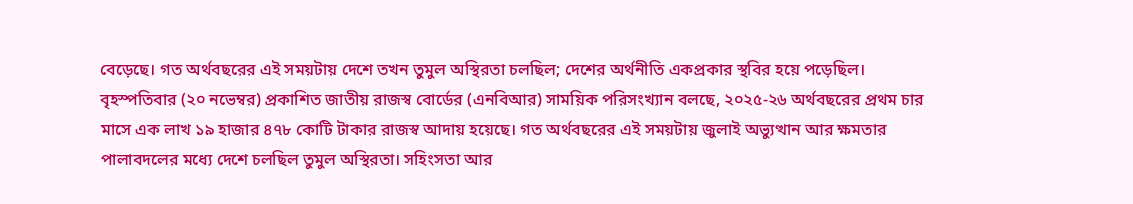বেড়েছে। গত অর্থবছরের এই সময়টায় দেশে তখন তুমুল অস্থিরতা চলছিল; দেশের অর্থনীতি একপ্রকার স্থবির হয়ে পড়েছিল। বৃহস্পতিবার (২০ নভেম্বর) প্রকাশিত জাতীয় রাজস্ব বোর্ডের (এনবিআর) সাময়িক পরিসংখ্যান বলছে, ২০২৫-২৬ অর্থবছরের প্রথম চার মাসে এক লাখ ১৯ হাজার ৪৭৮ কোটি টাকার রাজস্ব আদায় হয়েছে। গত অর্থবছরের এই সময়টায় জুলাই অভ্যুত্থান আর ক্ষমতার পালাবদলের মধ্যে দেশে চলছিল তুমুল অস্থিরতা। সহিংসতা আর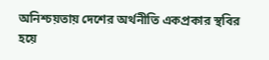অনিশ্চয়তায় দেশের অর্থনীতি একপ্রকার স্থবির হয়ে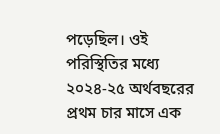পড়েছিল। ওই পরিস্থিতির মধ্যে ২০২৪-২৫ অর্থবছরের প্রথম চার মাসে এক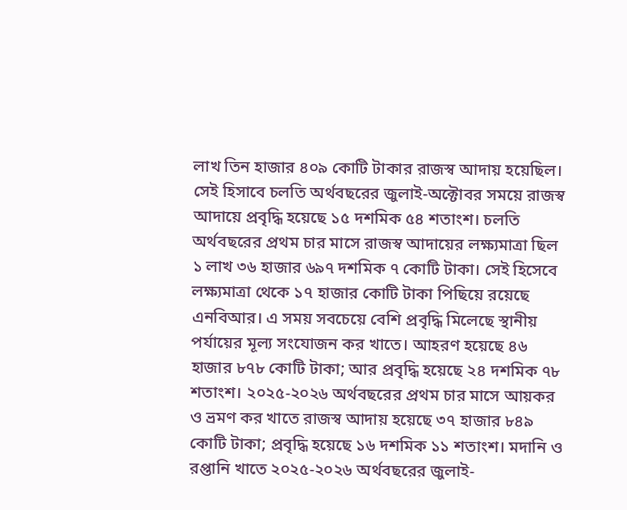লাখ তিন হাজার ৪০৯ কোটি টাকার রাজস্ব আদায় হয়েছিল। সেই হিসাবে চলতি অর্থবছরের জুলাই-অক্টোবর সময়ে রাজস্ব আদায়ে প্রবৃদ্ধি হয়েছে ১৫ দশমিক ৫৪ শতাংশ। চলতি অর্থবছরের প্রথম চার মাসে রাজস্ব আদায়ের লক্ষ্যমাত্রা ছিল ১ লাখ ৩৬ হাজার ৬৯৭ দশমিক ৭ কোটি টাকা। সেই হিসেবে লক্ষ্যমাত্রা থেকে ১৭ হাজার কোটি টাকা পিছিয়ে রয়েছে এনবিআর। এ সময় সবচেয়ে বেশি প্রবৃদ্ধি মিলেছে স্থানীয় পর্যায়ের মূল্য সংযোজন কর খাতে। আহরণ হয়েছে ৪৬ হাজার ৮৭৮ কোটি টাকা; আর প্রবৃদ্ধি হয়েছে ২৪ দশমিক ৭৮ শতাংশ। ২০২৫-২০২৬ অর্থবছরের প্রথম চার মাসে আয়কর ও ভ্রমণ কর খাতে রাজস্ব আদায় হয়েছে ৩৭ হাজার ৮৪৯ কোটি টাকা; প্রবৃদ্ধি হয়েছে ১৬ দশমিক ১১ শতাংশ। মদানি ও রপ্তানি খাতে ২০২৫-২০২৬ অর্থবছরের জুলাই-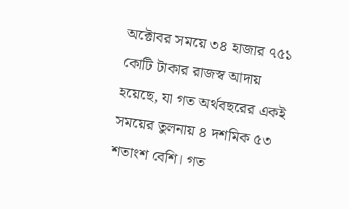অক্টোবর সময়ে ৩৪ হাজার ৭৫১ কোটি টাকার রাজস্ব আদায় হয়েছে, যা গত অর্থবছরের একই সময়ের তুলনায় ৪ দশমিক ৫৩ শতাংশ বেশি। গত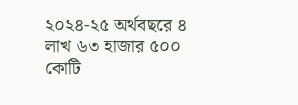২০২৪-২৫ অর্থবছরে ৪ লাখ ৬৩ হাজার ৫০০ কোটি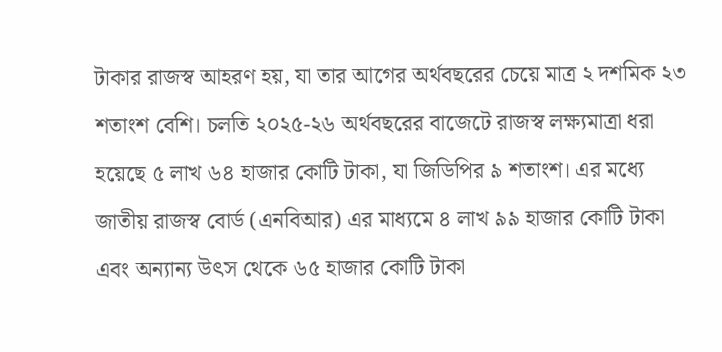টাকার রাজস্ব আহরণ হয়, যা তার আগের অর্থবছরের চেয়ে মাত্র ২ দশমিক ২৩ শতাংশ বেশি। চলতি ২০২৫-২৬ অর্থবছরের বাজেটে রাজস্ব লক্ষ্যমাত্রা ধরা হয়েছে ৫ লাখ ৬৪ হাজার কোটি টাকা, যা জিডিপির ৯ শতাংশ। এর মধ্যে জাতীয় রাজস্ব বোর্ড (এনবিআর) এর মাধ্যমে ৪ লাখ ৯৯ হাজার কোটি টাকা এবং অন্যান্য উৎস থেকে ৬৫ হাজার কোটি টাকা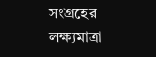সংগ্রহের লক্ষ্যমাত্রা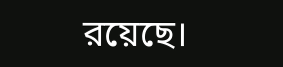রয়েছে।